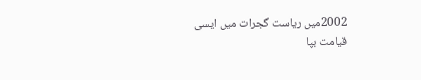2002میں ریاست گجرات میں ایسی
قیامت بپا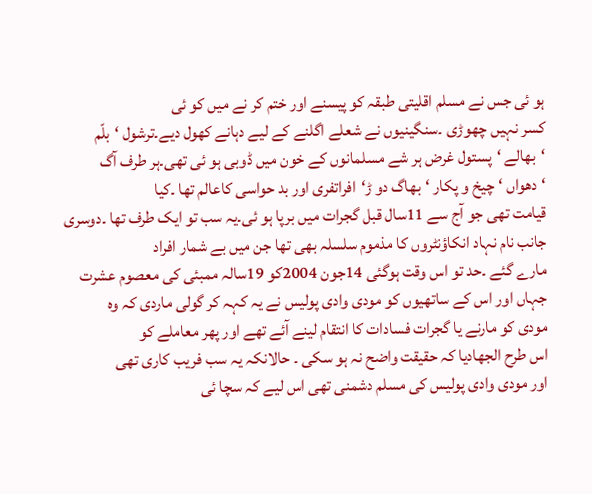ہو ئی جس نے مسلم اقلیتی طبقہ کو پیسنے اور ختم کر نے میں کو ئی
کسر نہیں چھوڑی ۔سنگینیوں نے شعلے اگلنے کے لیے دہانے کھول دیے۔ترشول ‘بلّم
‘بھالے ‘پستول غرض ہر شے مسلمانوں کے خون میں ڈوبی ہو ئی تھی۔ہر طرف آگ
‘دھواں ‘چیخ و پکار ‘بھاگ دو ڑ‘افراتفری اور بد حواسی کاعالم تھا ۔کیا
قیامت تھی جو آج سے 11سال قبل گجرات میں برپا ہو ئی۔یہ سب تو ایک طرف تھا ۔دوسری
جانب نام نہاد انکاؤنٹروں کا مذموم سلسلہ بھی تھا جن میں بے شمار افراد
مارے گئے ۔حد تو اس وقت ہوگئی 14جون 2004کو 19سالہ ممبئی کی معصوم عشرت
جہاں اور اس کے ساتھیوں کو مودی وادی پولیس نے یہ کہہ کر گولی ماردی کہ وہ
مودی کو مارنے یا گجرات فسادات کا انتقام لینے آئے تھے اور پھر معاملے کو
اس طرح الجھادیا کہ حقیقت واضح نہ ہو سکی ۔ حالانکہ یہ سب فریب کاری تھی
اور مودی وادی پولیس کی مسلم دشمنی تھی اس لیے کہ سچا ئی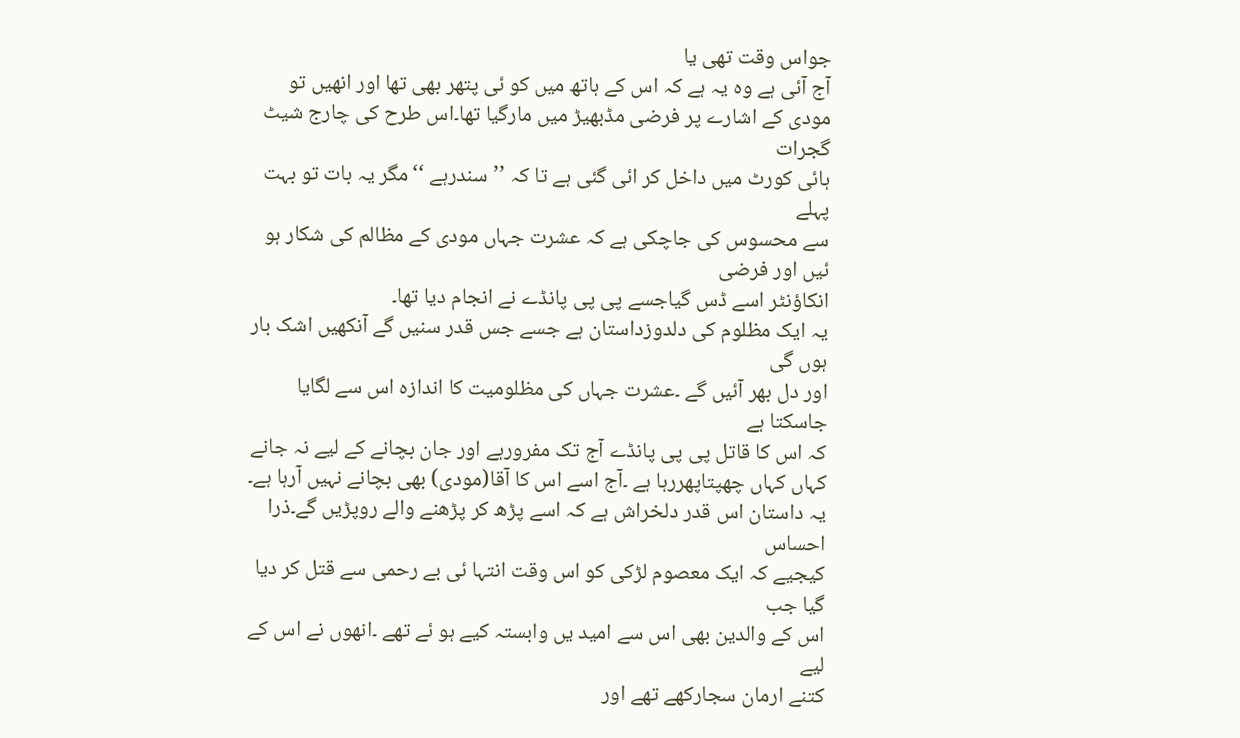جواس وقت تھی یا
آج آئی ہے وہ یہ ہے کہ اس کے ہاتھ میں کو ئی پتھر بھی تھا اور انھیں تو
مودی کے اشارے پر فرضی مڈبھیڑ میں مارگیا تھا۔اس طرح کی چارج شیٹ گجرات
ہائی کورٹ میں داخل کر ائی گئی ہے تا کہ ’’سندرہے ‘‘مگر یہ بات تو بہت پہلے
سے محسوس کی جاچکی ہے کہ عشرت جہاں مودی کے مظالم کی شکار ہو ئیں اور فرضی
انکاؤنٹر اسے ڈس گیاجسے پی پی پانڈے نے انجام دیا تھا۔
یہ ایک مظلوم کی دلدوزداستان ہے جسے جس قدر سنیں گے آنکھیں اشک بار ہوں گی
اور دل بھر آئیں گے ۔عشرت جہاں کی مظلومیت کا اندازہ اس سے لگایا جاسکتا ہے
کہ اس کا قاتل پی پی پانڈے آج تک مفرورہے اور جان بچانے کے لیے نہ جانے
کہاں کہاں چھپتاپھررہا ہے ۔آج اسے اس کا آقا(مودی) بھی بچانے نہیں آرہا ہے۔
یہ داستان اس قدر دلخراش ہے کہ اسے پڑھ کر پڑھنے والے روپڑیں گے۔ذرا احساس
کیجیے کہ ایک معصوم لڑکی کو اس وقت انتہا ئی بے رحمی سے قتل کر دیا گیا جب
اس کے والدین بھی اس سے امید یں وابستہ کیے ہو ئے تھے ۔انھوں نے اس کے لیے
کتنے ارمان سجارکھے تھے اور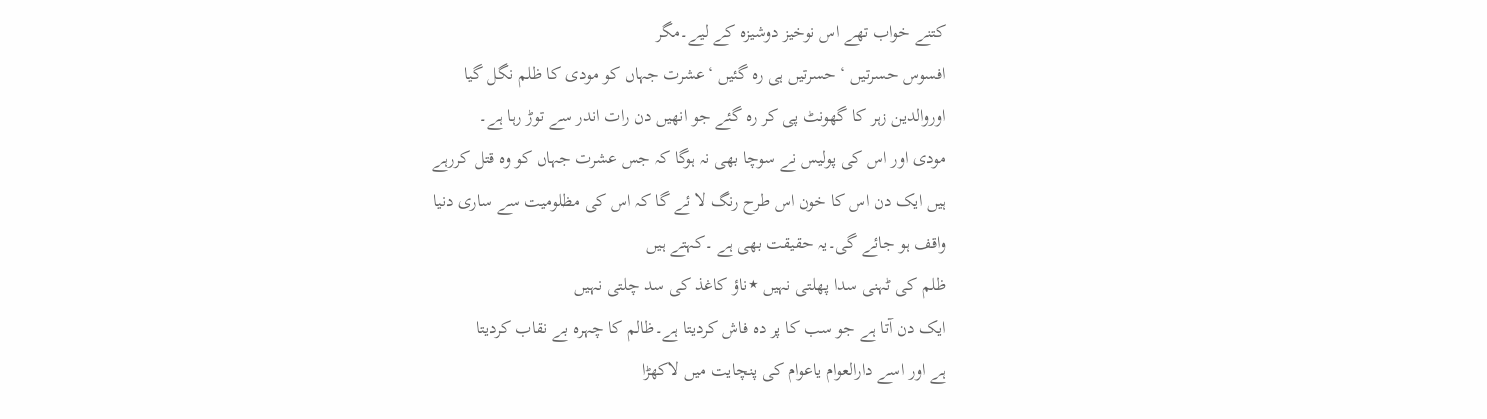کتنے خواب تھے اس نوخیز دوشیزہ کے لیے۔مگر
افسوس حسرتیں ‘ حسرتیں ہی رہ گئیں ‘عشرت جہاں کو مودی کا ظلم نگل گیا
اوروالدین زہر کا گھونٹ پی کر رہ گئے جو انھیں دن رات اندر سے توڑ رہا ہے۔
مودی اور اس کی پولیس نے سوچا بھی نہ ہوگا کہ جس عشرت جہاں کو وہ قتل کررہے
ہیں ایک دن اس کا خون اس طرح رنگ لا ئے گا کہ اس کی مظلومیت سے ساری دنیا
واقف ہو جائے گی۔یہ حقیقت بھی ہے ۔کہتے ہیں
ظلم کی ٹہنی سدا پھلتی نہیں ٭ناؤ کاغذ کی سد چلتی نہیں
ایک دن آتا ہے جو سب کا پر دہ فاش کردیتا ہے۔ظالم کا چہرہ بے نقاب کردیتا
ہے اور اسے دارالعوام یاعوام کی پنچایت میں لاکھڑا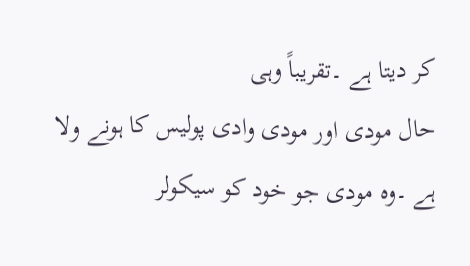کر دیتا ہے ۔تقریباً وہی
حال مودی اور مودی وادی پولیس کا ہونے ولا ہے ۔وہ مودی جو خود کو سیکولر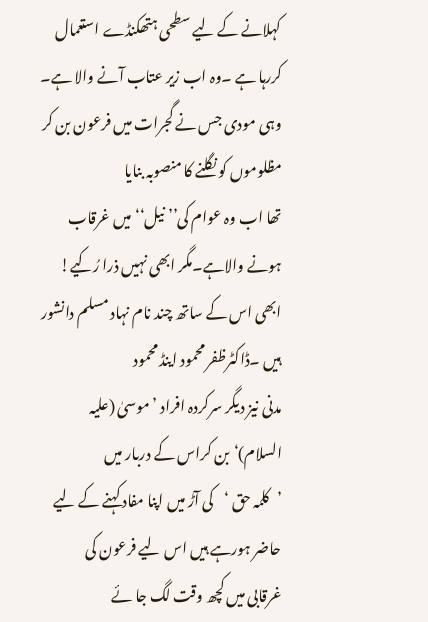کہلانے کے لیے سطحی ہتھکنڈے استعمال کررہا ہے ۔وہ اب زیر عتاب آنے والا ہے۔
وہی مودی جس نے گجرات میں فرعون بن کر مظلوموں کو نگلنے کا منصوبہ بنایا
تھا اب وہ عوام کی’’ نیل‘‘میں غرقاب ہونے والاہے۔مگر ابھی نہیں ذرا رُکیے!
ابھی اس کے ساتھ چند نام نہاد مسلم دانشور ہیں ۔ڈاکٹرظفر محمود اینڈ محمود
مدنی نیز دیگر سرکردہ افراد ’موسیٰ (علیہ السلام)‘بن کراس کے دربار میں
’کلمہ حق ‘کی آڑ میں اپنا مفاد کہنے کے لیے حاضر ہورہے ہیں اس لیے فرعون کی
غرقابی میں کچھ وقت لگ جا ئے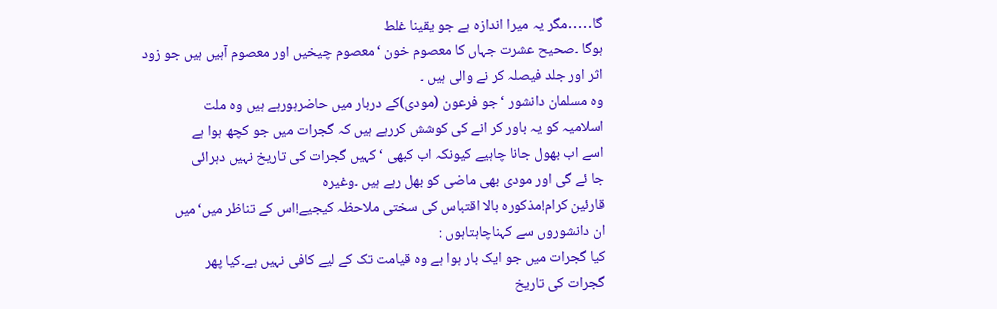گا․․․․․مگر یہ میرا اندازہ ہے جو یقینا غلط
ہوگا ۔صحیح عشرت جہاں کا معصوم خون ‘معصوم چیخیں اور معصوم آہیں ہیں جو زود
اثر اور جلد فیصلہ کر نے والی ہیں ۔
وہ مسلمان دانشور ‘جو فرعون (مودی)کے دربار میں حاضرہورہے ہیں وہ ملت
اسلامیہ کو یہ باور کر انے کی کوشش کررہے ہیں کہ گجرات میں جو کچھ ہوا ہے
اسے اب بھول جانا چاہیے کیونکہ اب کبھی ‘کہیں گجرات کی تاریخ نہیں دہرائی
جا ئے گی اور مودی بھی ماضی کو بھل رہے ہیں ۔وغیرہ
قارئین کرام!مذکورہ بالا اقتباس کی سختی ملاحظہ کیجیے!اس کے تناظر میں‘میں
ان دانشوروں سے کہناچاہتاہوں :
کیا گجرات میں جو ایک بار ہوا ہے وہ قیامت تک کے لیے کافی نہیں ہے۔کیا پھر
گجرات کی تاریخ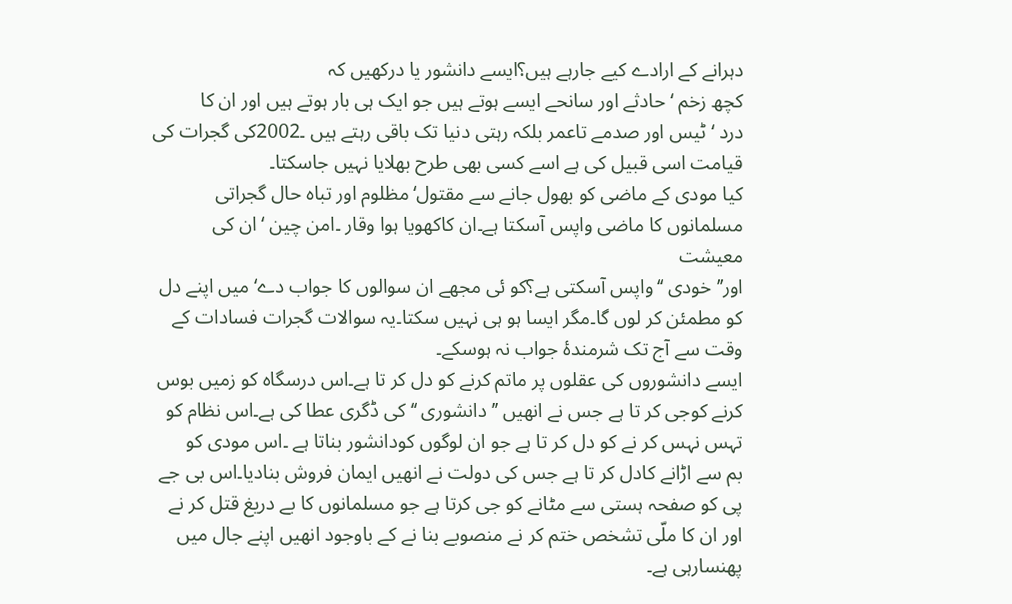دہرانے کے ارادے کیے جارہے ہیں؟ایسے دانشور یا درکھیں کہ
کچھ زخم ‘حادثے اور سانحے ایسے ہوتے ہیں جو ایک ہی بار ہوتے ہیں اور ان کا
درد ‘ٹیس اور صدمے تاعمر بلکہ رہتی دنیا تک باقی رہتے ہیں ۔2002کی گجرات کی
قیامت اسی قبیل کی ہے اسے کسی بھی طرح بھلایا نہیں جاسکتا۔
کیا مودی کے ماضی کو بھول جانے سے مقتول‘مظلوم اور تباہ حال گجراتی
مسلمانوں کا ماضی واپس آسکتا ہے۔ان کاکھویا ہوا وقار ۔امن چین ‘ان کی معیشت
اور’’خودی ‘‘واپس آسکتی ہے؟کو ئی مجھے ان سوالوں کا جواب دے‘ میں اپنے دل
کو مطمئن کر لوں گا۔مگر ایسا ہو ہی نہیں سکتا۔یہ سوالات گجرات فسادات کے
وقت سے آج تک شرمندۂ جواب نہ ہوسکے۔
ایسے دانشوروں کی عقلوں پر ماتم کرنے کو دل کر تا ہے۔اس درسگاہ کو زمیں بوس
کرنے کوجی کر تا ہے جس نے انھیں ’’دانشوری ‘‘کی ڈگری عطا کی ہے۔اس نظام کو
تہس نہس کر نے کو دل کر تا ہے جو ان لوگوں کودانشور بناتا ہے ۔اس مودی کو
بم سے اڑانے کادل کر تا ہے جس کی دولت نے انھیں ایمان فروش بنادیا۔اس بی جے
پی کو صفحہ ہستی سے مٹانے کو جی کرتا ہے جو مسلمانوں کا بے دریغ قتل کر نے
اور ان کا ملّی تشخص ختم کر نے منصوبے بنا نے کے باوجود انھیں اپنے جال میں
پھنسارہی ہے۔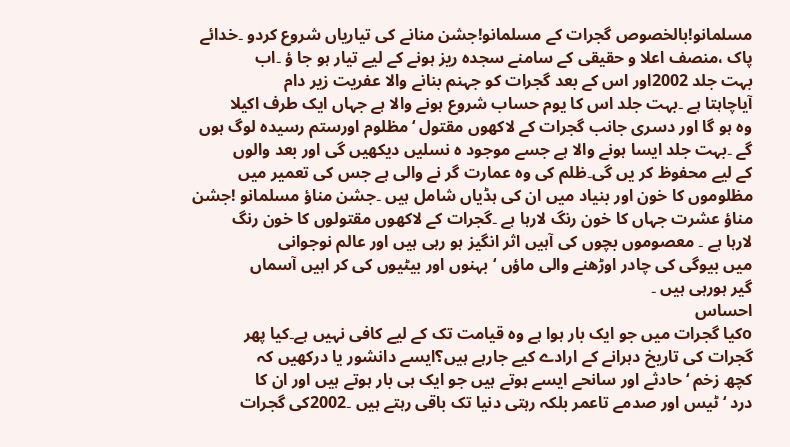مسلمانو!بالخصوص گجرات کے مسلمانو!جشن منانے کی تیاریاں شروع کردو ۔خدائے
پاک ،منصف اعلا و حقیقی کے سامنے سجدہ ریز ہونے کے لیے تیار ہو جا ؤ ۔اب
بہت جلد 2002اور اس کے بعد گجرات کو جہنم بنانے والا عفریت زیر دام
آیاچاہتا ہے ۔بہت جلد اس کا یوم حساب شروع ہونے والا ہے جہاں ایک طرف اکیلا
وہ ہو گا اور دسری جانب گجرات کے لاکھوں مقتول ‘مظلوم اورستم رسیدہ لوگ ہوں
گے ۔بہت جلد ایسا ہونے والا ہے جسے موجود ہ نسلیں دیکھیں گی اور بعد والوں
کے لیے محفوظ کر یں گی۔ظلم کی وہ عمارت گر نے والی ہے جس کی تعمیر میں
مظلوموں کا خون اور بنیاد میں ان کی ہڈیاں شامل ہیں ۔جشن مناؤ مسلمانو !جشن
مناؤ عشرت جہاں کا خون رنگ لارہا ہے ۔گجرات کے لاکھوں مقتولوں کا خون رنگ
لارہا ہے ۔ معصوموں بچوں کی آہیں اثر انگیز ہو رہی ہیں اور عالم نوجوانی
میں بیوگی کی چادر اوڑھنے والی ماؤں ‘بہنوں اور بیٹیوں کی کر اہیں آسماں
گیر ہورہی ہیں ۔
احساس
oکیا گجرات میں جو ایک بار ہوا ہے وہ قیامت تک کے لیے کافی نہیں ہے۔کیا پھر
گجرات کی تاریخ دہرانے کے ارادے کیے جارہے ہیں؟ایسے دانشور یا درکھیں کہ
کچھ زخم ‘حادثے اور سانحے ایسے ہوتے ہیں جو ایک ہی بار ہوتے ہیں اور ان کا
درد ‘ٹیس اور صدمے تاعمر بلکہ رہتی دنیا تک باقی رہتے ہیں ۔2002کی گجرات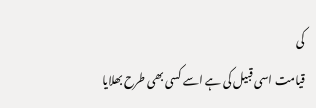کی
قیامت اسی قبیل کی ہے اسے کسی بھی طرح بھلایا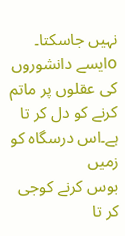نہیں جاسکتا۔
oایسے دانشوروں کی عقلوں پر ماتم کرنے کو دل کر تا ہے۔اس درسگاہ کو زمیں
بوس کرنے کوجی کر تا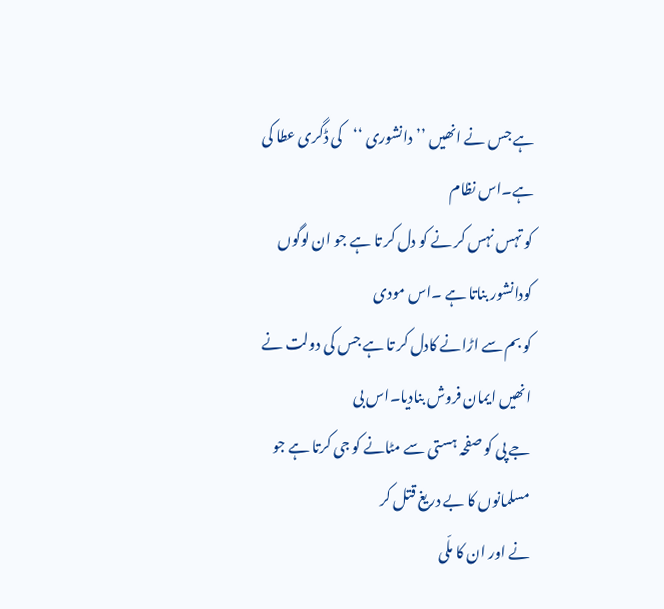ہے جس نے انھیں ’’دانشوری ‘‘کی ڈگری عطا کی ہے۔اس نظام
کو تہس نہس کر نے کو دل کر تا ہے جو ان لوگوں کودانشور بناتا ہے ۔اس مودی
کو بم سے اڑانے کادل کر تا ہے جس کی دولت نے انھیں ایمان فروش بنادیا۔اس بی
جے پی کو صفحہ ہستی سے مٹانے کو جی کرتا ہے جو مسلمانوں کا بے دریغ قتل کر
نے اور ان کا ملّی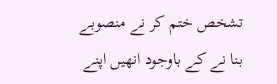تشخص ختم کر نے منصوبے بنا نے کے باوجود انھیں اپنے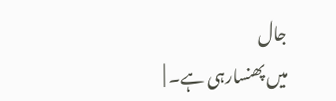جال
میں پھنسارہی ہے۔ |